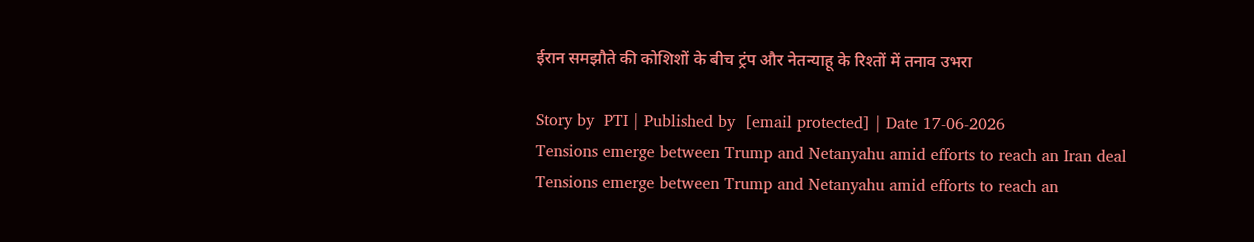ईरान समझौते की कोशिशों के बीच ट्रंप और नेतन्याहू के रिश्तों में तनाव उभरा

Story by  PTI | Published by  [email protected] | Date 17-06-2026
Tensions emerge between Trump and Netanyahu amid efforts to reach an Iran deal
Tensions emerge between Trump and Netanyahu amid efforts to reach an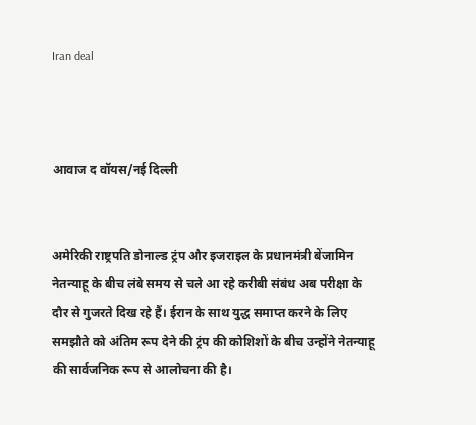Iran deal



आवाज द वॉयस/नई दिल्ली


अमेरिकी राष्ट्रपति डोनाल्ड ट्रंप और इजराइल के प्रधानमंत्री बेंजामिन नेतन्याहू के बीच लंबे समय से चले आ रहे करीबी संबंध अब परीक्षा के दौर से गुजरते दिख रहे हैं। ईरान के साथ युद्ध समाप्त करने के लिए समझौते को अंतिम रूप देने की ट्रंप की कोशिशों के बीच उन्होंने नेतन्याहू की सार्वजनिक रूप से आलोचना की है।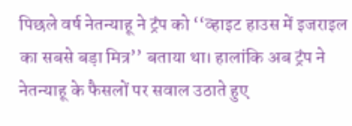पिछले वर्ष नेतन्याहू ने ट्रंप को ‘‘व्हाइट हाउस में इजराइल का सबसे बड़ा मित्र’’ बताया था। हालांकि अब ट्रंप ने नेतन्याहू के फैसलों पर सवाल उठाते हुए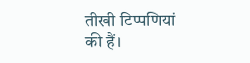तीखी टिप्पणियां की हैं।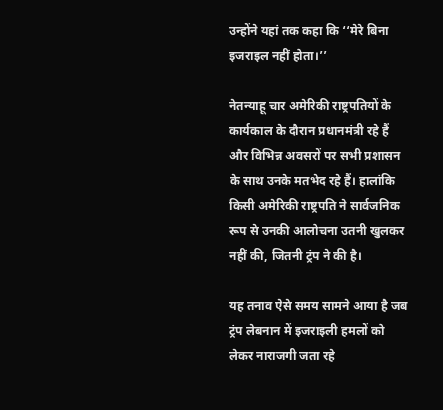उन्होंने यहां तक कहा कि ‘‘मेरे बिना इजराइल नहीं होता।’’

नेतन्याहू चार अमेरिकी राष्ट्रपतियों के कार्यकाल के दौरान प्रधानमंत्री रहे हैं और विभिन्न अवसरों पर सभी प्रशासन के साथ उनके मतभेद रहे हैं। हालांकि किसी अमेरिकी राष्ट्रपति ने सार्वजनिक रूप से उनकी आलोचना उतनी खुलकर नहीं की, जितनी ट्रंप ने की है।

यह तनाव ऐसे समय सामने आया है जब ट्रंप लेबनान में इजराइली हमलों को लेकर नाराजगी जता रहे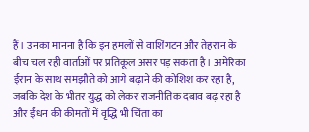हैं। उनका मानना है कि इन हमलों से वाशिंगटन और तेहरान के बीच चल रही वार्ताओं पर प्रतिकूल असर पड़ सकता है। अमेरिका ईरान के साथ समझौते को आगे बढ़ाने की कोशिश कर रहा है, जबकि देश के भीतर युद्ध को लेकर राजनीतिक दबाव बढ़ रहा है और ईंधन की कीमतों में वृद्धि भी चिंता का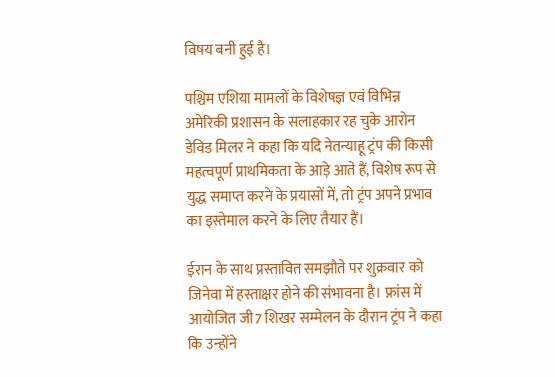विषय बनी हुई है।

पश्चिम एशिया मामलों के विशेषज्ञ एवं विभिन्न अमेरिकी प्रशासन के सलाहकार रह चुके आरोन डेविड मिलर ने कहा कि यदि नेतन्याहू ट्रंप की किसी महत्वपूर्ण प्राथमिकता के आड़े आते हैं, विशेष रूप से युद्ध समाप्त करने के प्रयासों में, तो ट्रंप अपने प्रभाव का इस्तेमाल करने के लिए तैयार हैं।

ईरान के साथ प्रस्तावित समझौते पर शुक्रवार को जिनेवा में हस्ताक्षर होने की संभावना है। फ्रांस में आयोजित जी7 शिखर सम्मेलन के दौरान ट्रंप ने कहा कि उन्होंने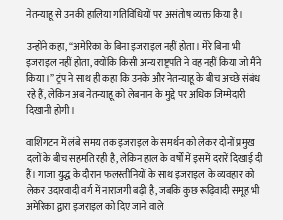नेतन्याहू से उनकी हालिया गतिविधियों पर असंतोष व्यक्त किया है।

उन्होंने कहा, ‘‘अमेरिका के बिना इजराइल नहीं होता। मेरे बिना भी इजराइल नहीं होता, क्योंकि किसी अन्य राष्ट्रपति ने वह नहीं किया जो मैंने किया।’’ ट्रंप ने साथ ही कहा कि उनके और नेतन्याहू के बीच अच्छे संबंध रहे हैं, लेकिन अब नेतन्याहू को लेबनान के मुद्दे पर अधिक जिम्मेदारी दिखानी होगी।

वाशिंगटन में लंबे समय तक इजराइल के समर्थन को लेकर दोनों प्रमुख दलों के बीच सहमति रही है, लेकिन हाल के वर्षों में इसमें दरारें दिखाई दी हैं। गाजा युद्ध के दौरान फलस्तीनियों के साथ इजराइल के व्यवहार को लेकर उदारवादी वर्ग में नाराजगी बढ़ी है, जबकि कुछ रूढ़िवादी समूह भी अमेरिका द्वारा इजराइल को दिए जाने वाले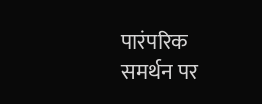पारंपरिक समर्थन पर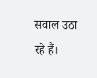सवाल उठा रहे हैं।